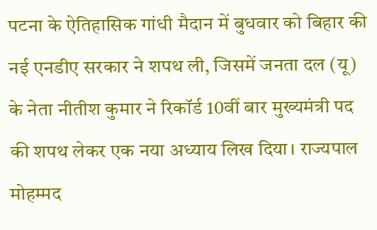पटना के ऐतिहासिक गांधी मैदान में बुधवार को बिहार की नई एनडीए सरकार ने शपथ ली, जिसमें जनता दल (यू) के नेता नीतीश कुमार ने रिकॉर्ड 10वीं बार मुख्यमंत्री पद की शपथ लेकर एक नया अध्याय लिख दिया। राज्यपाल मोहम्मद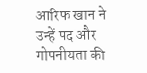आरिफ खान ने उन्हें पद और गोपनीयता की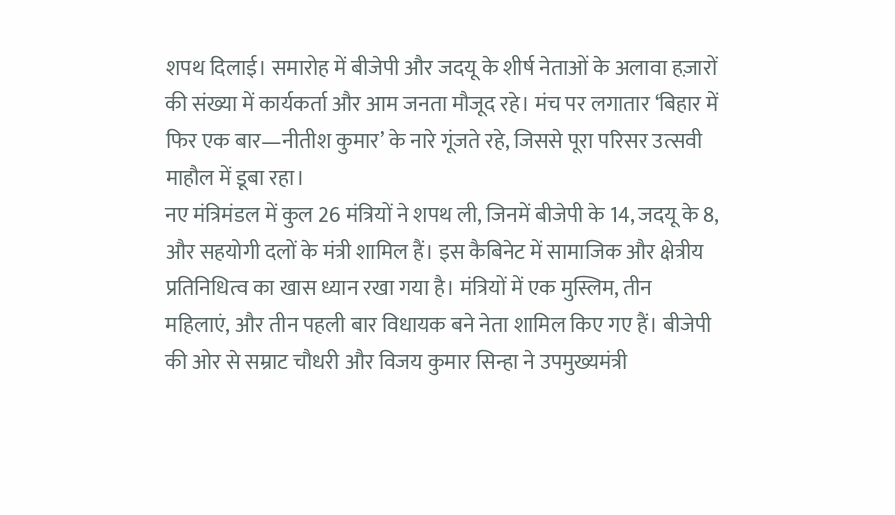शपथ दिलाई। समारोह में बीजेपी और जदयू के शीर्ष नेताओं के अलावा हज़ारों की संख्या में कार्यकर्ता और आम जनता मौजूद रहे। मंच पर लगातार ‘बिहार में फिर एक बार—नीतीश कुमार’ के नारे गूंजते रहे, जिससे पूरा परिसर उत्सवी माहौल में डूबा रहा।
नए मंत्रिमंडल में कुल 26 मंत्रियों ने शपथ ली, जिनमें बीजेपी के 14, जदयू के 8, और सहयोगी दलों के मंत्री शामिल हैं। इस कैबिनेट में सामाजिक और क्षेत्रीय प्रतिनिधित्व का खास ध्यान रखा गया है। मंत्रियों में एक मुस्लिम, तीन महिलाएं, और तीन पहली बार विधायक बने नेता शामिल किए गए हैं। बीजेपी की ओर से सम्राट चौधरी और विजय कुमार सिन्हा ने उपमुख्यमंत्री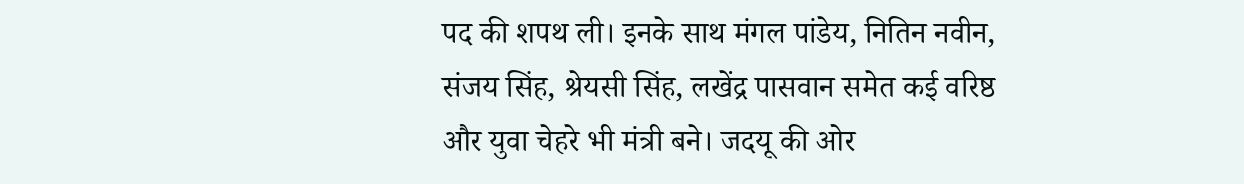पद की शपथ ली। इनके साथ मंगल पांडेय, नितिन नवीन, संजय सिंह, श्रेयसी सिंह, लखेंद्र पासवान समेत कई वरिष्ठ और युवा चेहरे भी मंत्री बने। जदयू की ओर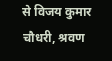से विजय कुमार चौधरी, श्रवण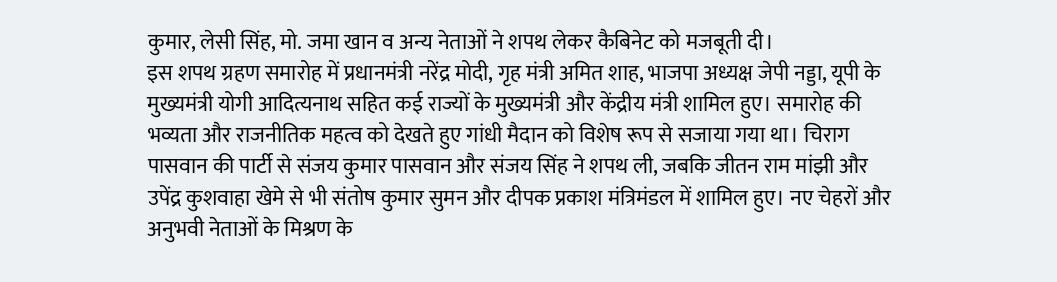कुमार, लेसी सिंह, मो. जमा खान व अन्य नेताओं ने शपथ लेकर कैबिनेट को मजबूती दी।
इस शपथ ग्रहण समारोह में प्रधानमंत्री नरेंद्र मोदी, गृह मंत्री अमित शाह, भाजपा अध्यक्ष जेपी नड्डा, यूपी के मुख्यमंत्री योगी आदित्यनाथ सहित कई राज्यों के मुख्यमंत्री और केंद्रीय मंत्री शामिल हुए। समारोह की भव्यता और राजनीतिक महत्व को देखते हुए गांधी मैदान को विशेष रूप से सजाया गया था। चिराग पासवान की पार्टी से संजय कुमार पासवान और संजय सिंह ने शपथ ली, जबकि जीतन राम मांझी और उपेंद्र कुशवाहा खेमे से भी संतोष कुमार सुमन और दीपक प्रकाश मंत्रिमंडल में शामिल हुए। नए चेहरों और अनुभवी नेताओं के मिश्रण के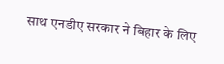साथ एनडीए सरकार ने बिहार के लिए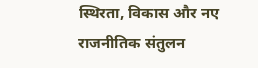स्थिरता, विकास और नए राजनीतिक संतुलन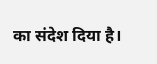का संदेश दिया है।